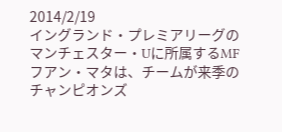2014/2/19
イングランド・プレミアリーグのマンチェスター・Uに所属するMFフアン・マタは、チームが来季のチャンピオンズ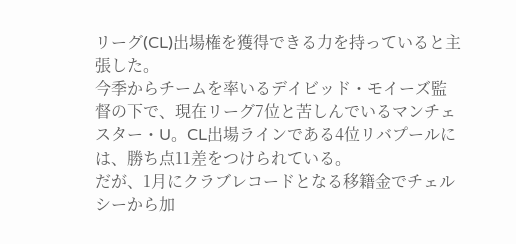リーグ(CL)出場権を獲得できる力を持っていると主張した。
今季からチームを率いるデイビッド・モイーズ監督の下で、現在リーグ7位と苦しんでいるマンチェスター・U。CL出場ラインである4位リバプールには、勝ち点11差をつけられている。
だが、1月にクラブレコードとなる移籍金でチェルシーから加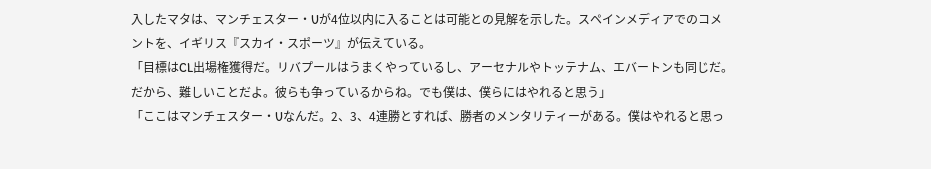入したマタは、マンチェスター・Uが4位以内に入ることは可能との見解を示した。スペインメディアでのコメントを、イギリス『スカイ・スポーツ』が伝えている。
「目標はCL出場権獲得だ。リバプールはうまくやっているし、アーセナルやトッテナム、エバートンも同じだ。だから、難しいことだよ。彼らも争っているからね。でも僕は、僕らにはやれると思う」
「ここはマンチェスター・Uなんだ。2、3、4連勝とすれば、勝者のメンタリティーがある。僕はやれると思っ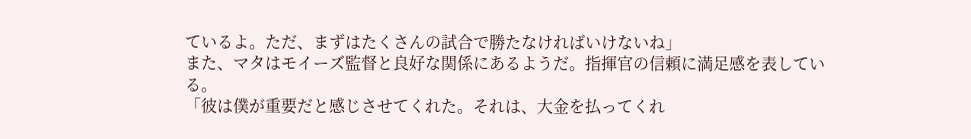ているよ。ただ、まずはたくさんの試合で勝たなければいけないね」
また、マタはモイーズ監督と良好な関係にあるようだ。指揮官の信頼に満足感を表している。
「彼は僕が重要だと感じさせてくれた。それは、大金を払ってくれ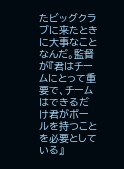たビッグクラブに来たときに大事なことなんだ。監督が『君はチームにとって重要で、チームはできるだけ君がボールを持つことを必要としている』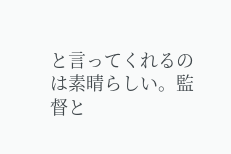と言ってくれるのは素晴らしい。監督と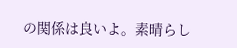の関係は良いよ。素晴らし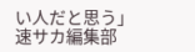い人だと思う」
速サカ編集部